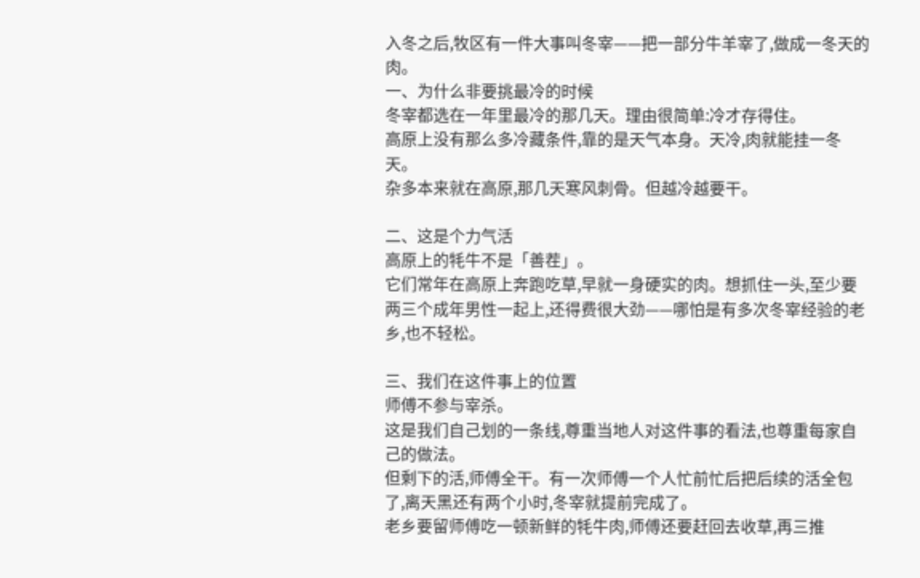入冬之后,牧区有一件大事叫冬宰——把一部分牛羊宰了,做成一冬天的肉。
一、为什么非要挑最冷的时候
冬宰都选在一年里最冷的那几天。理由很简单:冷才存得住。
高原上没有那么多冷藏条件,靠的是天气本身。天冷,肉就能挂一冬天。
杂多本来就在高原,那几天寒风刺骨。但越冷越要干。

二、这是个力气活
高原上的牦牛不是「善茬」。
它们常年在高原上奔跑吃草,早就一身硬实的肉。想抓住一头,至少要两三个成年男性一起上,还得费很大劲——哪怕是有多次冬宰经验的老乡,也不轻松。

三、我们在这件事上的位置
师傅不参与宰杀。
这是我们自己划的一条线,尊重当地人对这件事的看法,也尊重每家自己的做法。
但剩下的活,师傅全干。有一次师傅一个人忙前忙后把后续的活全包了,离天黑还有两个小时,冬宰就提前完成了。
老乡要留师傅吃一顿新鲜的牦牛肉,师傅还要赶回去收草,再三推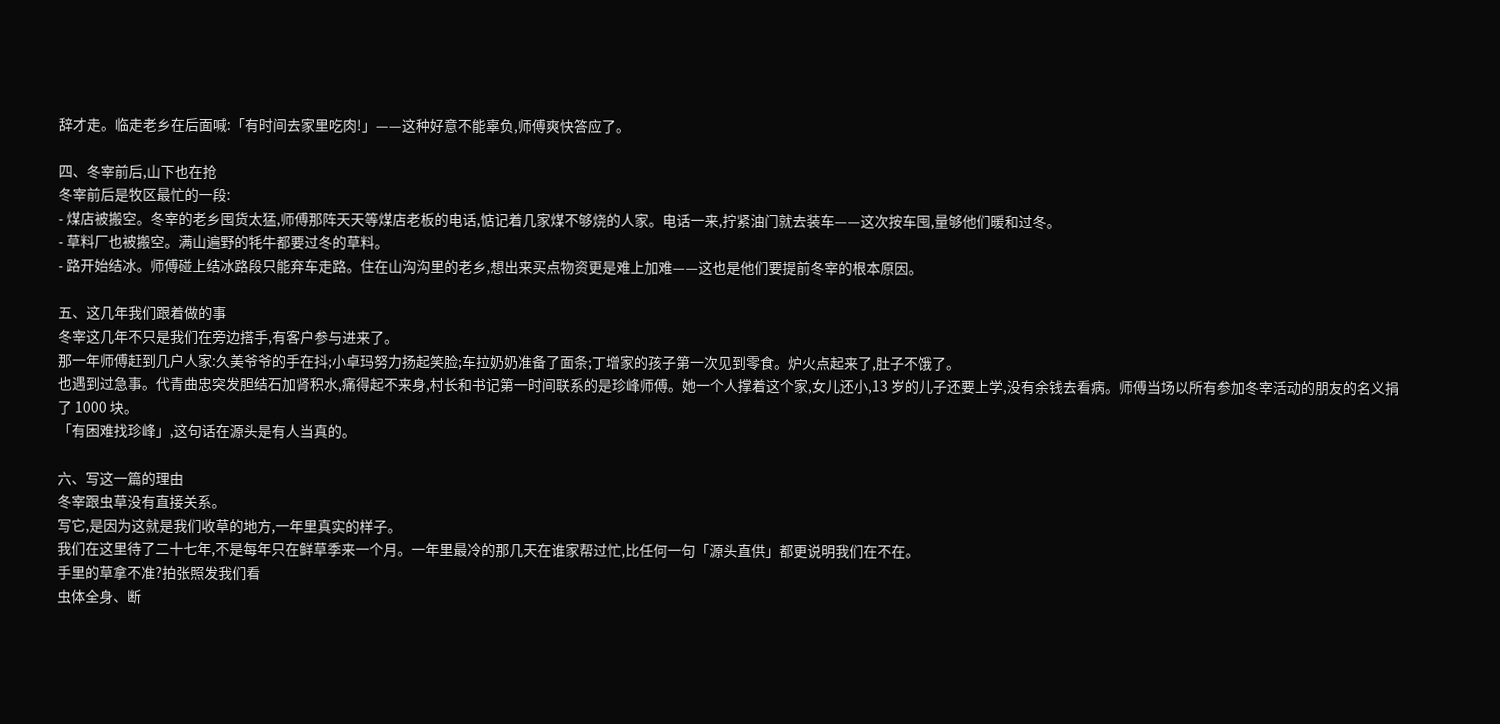辞才走。临走老乡在后面喊:「有时间去家里吃肉!」——这种好意不能辜负,师傅爽快答应了。

四、冬宰前后,山下也在抢
冬宰前后是牧区最忙的一段:
- 煤店被搬空。冬宰的老乡囤货太猛,师傅那阵天天等煤店老板的电话,惦记着几家煤不够烧的人家。电话一来,拧紧油门就去装车——这次按车囤,量够他们暖和过冬。
- 草料厂也被搬空。满山遍野的牦牛都要过冬的草料。
- 路开始结冰。师傅碰上结冰路段只能弃车走路。住在山沟沟里的老乡,想出来买点物资更是难上加难——这也是他们要提前冬宰的根本原因。

五、这几年我们跟着做的事
冬宰这几年不只是我们在旁边搭手,有客户参与进来了。
那一年师傅赶到几户人家:久美爷爷的手在抖;小卓玛努力扬起笑脸;车拉奶奶准备了面条;丁增家的孩子第一次见到零食。炉火点起来了,肚子不饿了。
也遇到过急事。代青曲忠突发胆结石加肾积水,痛得起不来身,村长和书记第一时间联系的是珍峰师傅。她一个人撑着这个家,女儿还小,13 岁的儿子还要上学,没有余钱去看病。师傅当场以所有参加冬宰活动的朋友的名义捐了 1000 块。
「有困难找珍峰」,这句话在源头是有人当真的。

六、写这一篇的理由
冬宰跟虫草没有直接关系。
写它,是因为这就是我们收草的地方,一年里真实的样子。
我们在这里待了二十七年,不是每年只在鲜草季来一个月。一年里最冷的那几天在谁家帮过忙,比任何一句「源头直供」都更说明我们在不在。
手里的草拿不准?拍张照发我们看
虫体全身、断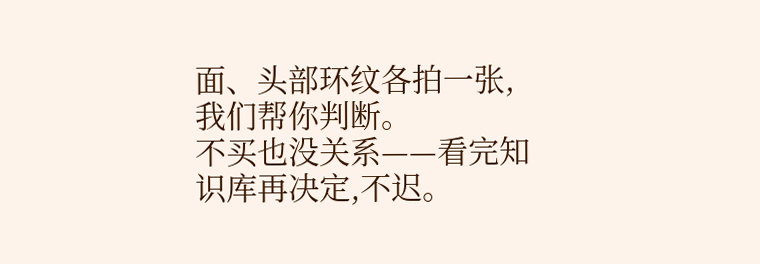面、头部环纹各拍一张,我们帮你判断。
不买也没关系——看完知识库再决定,不迟。